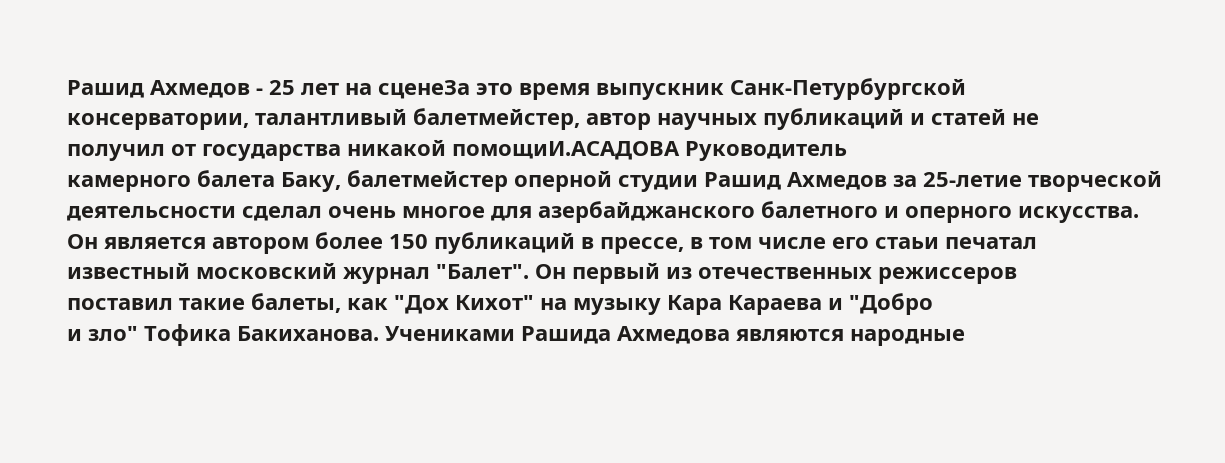Рашид Ахмедов - 25 лет на сценеЗа это время выпускник Санк-Петурбургской
консерватории, талантливый балетмейстер, автор научных публикаций и статей не
получил от государства никакой помощиИ.АСАДОВА Руководитель
камерного балета Баку, балетмейстер оперной студии Рашид Ахмедов за 25-летие творческой
деятельсности сделал очень многое для азербайджанского балетного и оперного искусства.
Он является автором более 150 публикаций в прессе, в том числе его стаьи печатал
известный московский журнал "Балет". Он первый из отечественных режиссеров
поставил такие балеты, как "Дох Кихот" на музыку Кара Караева и "Добро
и зло" Тофика Бакиханова. Учениками Рашида Ахмедова являются народные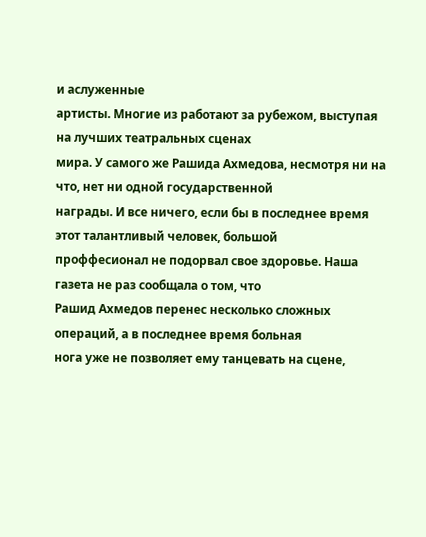и аслуженные
артисты. Многие из работают за рубежом, выступая на лучших театральных сценах
мира. У самого же Рашида Ахмедова, несмотря ни на что, нет ни одной государственной
награды. И все ничего, если бы в последнее время этот талантливый человек, большой
проффесионал не подорвал свое здоровье. Наша газета не раз сообщала о том, что
Рашид Ахмедов перенес несколько сложных операций, а в последнее время больная
нога уже не позволяет ему танцевать на сцене,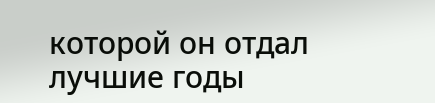которой он отдал лучшие годы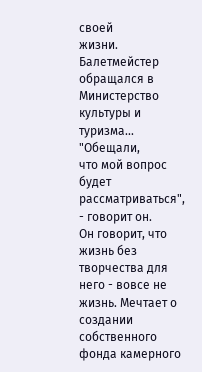своей
жизни. Балетмейстер обращался в Министерство культуры и туризма... "Обещали,
что мой вопрос будет рассматриваться", - говорит он.
Он говорит, что
жизнь без творчества для него - вовсе не жизнь. Мечтает о создании собственного
фонда камерного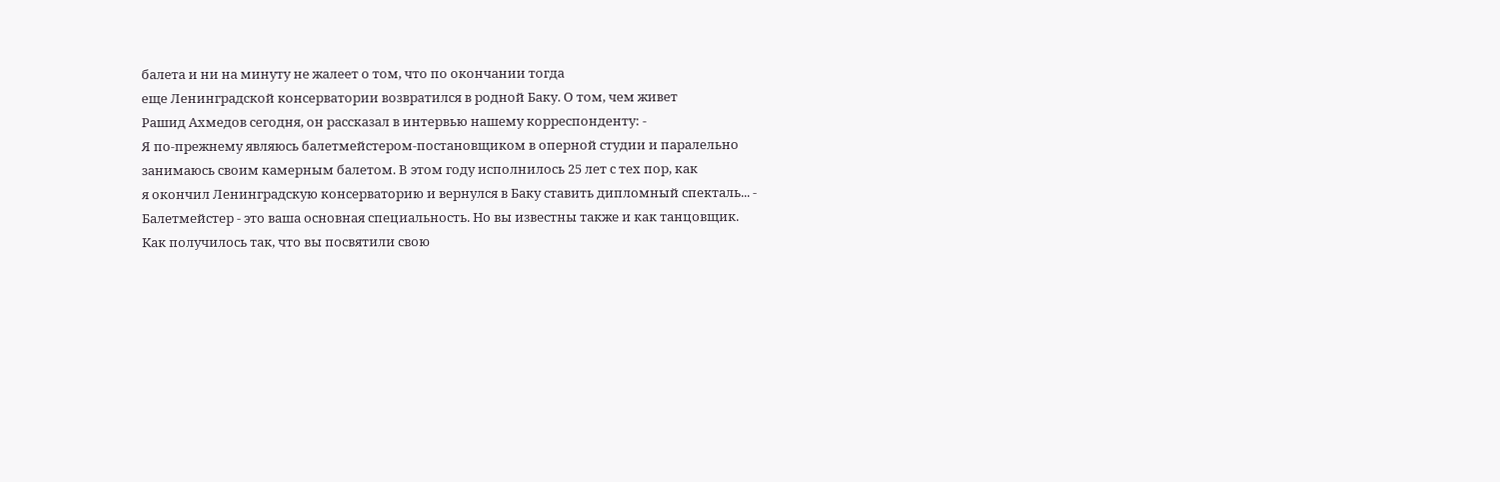балета и ни на минуту не жалеет о том, что по окончании тогда
еще Ленинградской консерватории возвратился в родной Баку. О том, чем живет
Рашид Ахмедов сегодня, он рассказал в интервью нашему корреспонденту: -
Я по-прежнему являюсь балетмейстером-постановщиком в оперной студии и паралельно
занимаюсь своим камерным балетом. В этом году исполнилось 25 лет с тех пор, как
я окончил Ленинградскую консерваторию и вернулся в Баку ставить дипломный спекталь... -
Балетмейстер - это ваша основная специальность. Но вы известны также и как танцовщик.
Как получилось так, что вы посвятили свою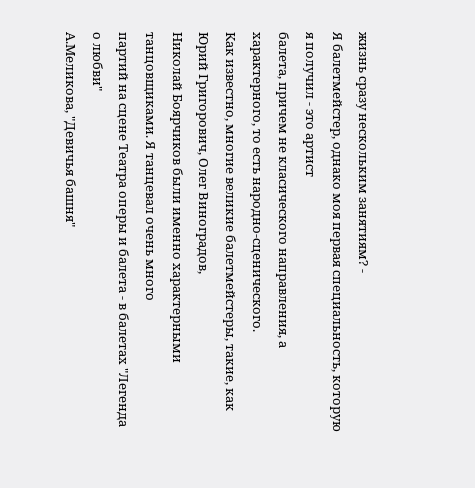жизнь сразу нескольким занятиям? -
Я балетмейстер, однако моя первая специальность, которую я получил - это артист
балета, причем не класического направления, а характерного, то есть народно-сценического.
Как известно, многие великие балетмейстеры, такие, как Юрий Григорович, Олег Виноградов,
Николай Боярчиков были именно характерными танцовщиками. Я танцевал очень много
партий на сцене Театра оперы и балета - в балетах "Легенда о любви"
А.Меликова, "Девичья башня"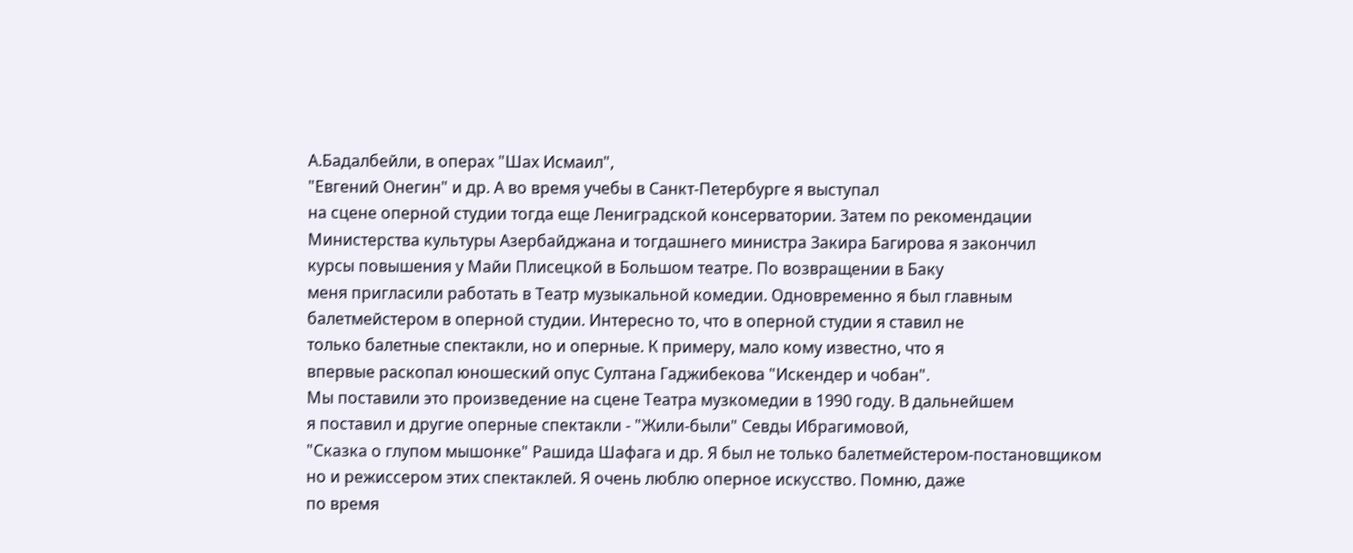А.Бадалбейли, в операх "Шах Исмаил",
"Евгений Онегин" и др. А во время учебы в Санкт-Петербурге я выступал
на сцене оперной студии тогда еще Лениградской консерватории. Затем по рекомендации
Министерства культуры Азербайджана и тогдашнего министра Закира Багирова я закончил
курсы повышения у Майи Плисецкой в Большом театре. По возвращении в Баку
меня пригласили работать в Театр музыкальной комедии. Одновременно я был главным
балетмейстером в оперной студии. Интересно то, что в оперной студии я ставил не
только балетные спектакли, но и оперные. К примеру, мало кому известно, что я
впервые раскопал юношеский опус Султана Гаджибекова "Искендер и чобан".
Мы поставили это произведение на сцене Театра музкомедии в 1990 году. В дальнейшем
я поставил и другие оперные спектакли - "Жили-были" Севды Ибрагимовой,
"Сказка о глупом мышонке" Рашида Шафага и др. Я был не только балетмейстером-постановщиком
но и режиссером этих спектаклей. Я очень люблю оперное искусство. Помню, даже
по время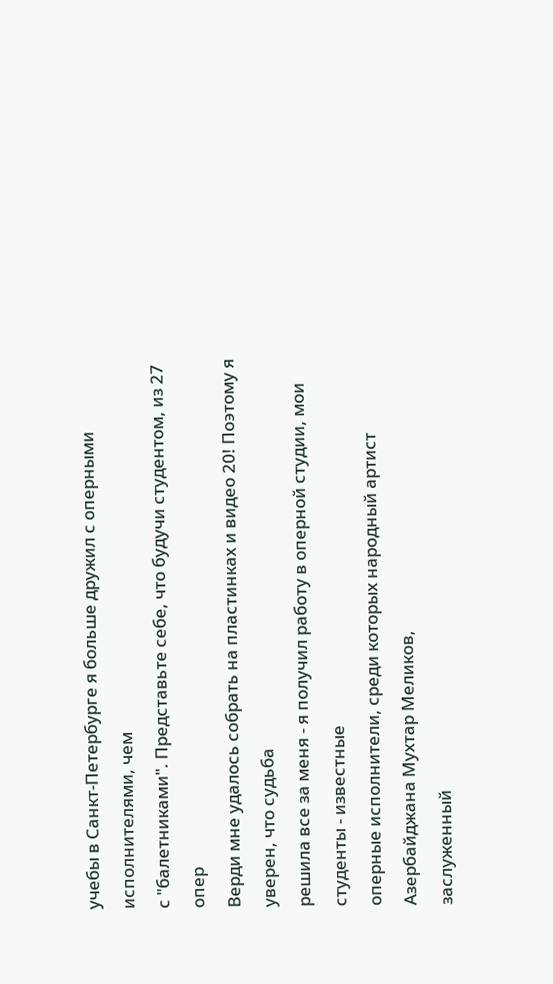учебы в Санкт-Петербурге я больше дружил с оперными исполнителями, чем
с "балетниками". Представьте себе, что будучи студентом, из 27 опер
Верди мне удалось собрать на пластинках и видео 20! Поэтому я уверен, что судьба
решила все за меня - я получил работу в оперной студии, мои студенты - известные
оперные исполнители, среди которых народный артист Азербайджана Мухтар Меликов,
заслуженный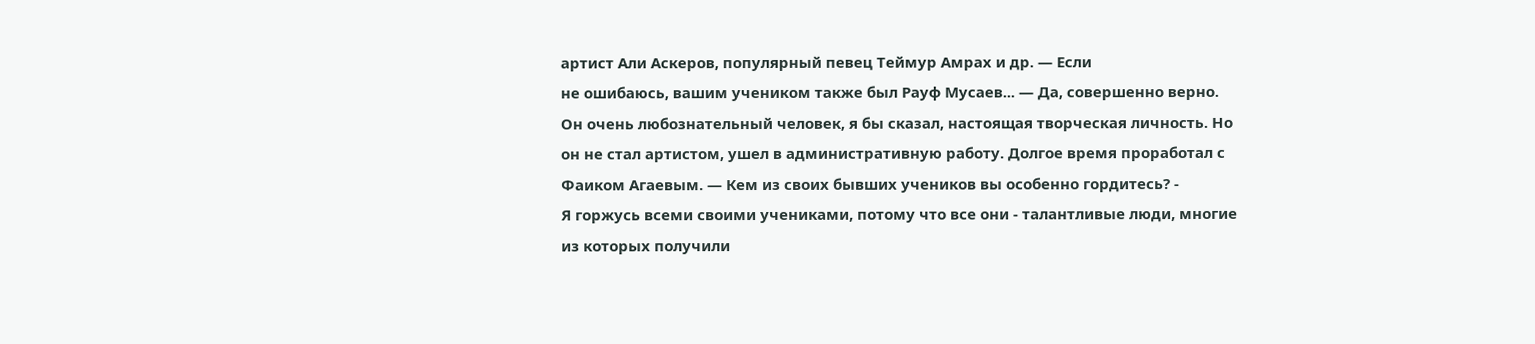артист Али Аскеров, популярный певец Теймур Амрах и др. — Если
не ошибаюсь, вашим учеником также был Рауф Мусаев... — Да, совершенно верно.
Он очень любознательный человек, я бы сказал, настоящая творческая личность. Но
он не стал артистом, ушел в административную работу. Долгое время проработал с
Фаиком Агаевым. — Кем из своих бывших учеников вы особенно гордитесь? -
Я горжусь всеми своими учениками, потому что все они - талантливые люди, многие
из которых получили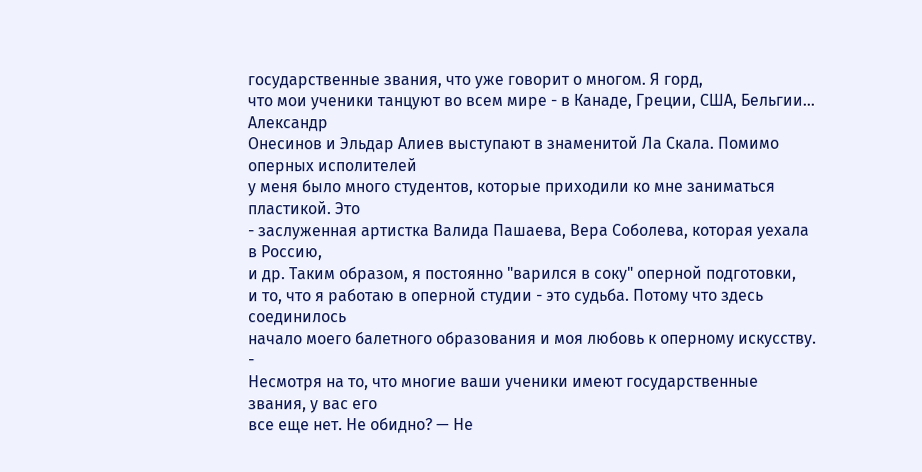государственные звания, что уже говорит о многом. Я горд,
что мои ученики танцуют во всем мире - в Канаде, Греции, США, Бельгии... Александр
Онесинов и Эльдар Алиев выступают в знаменитой Ла Скала. Помимо оперных исполителей
у меня было много студентов, которые приходили ко мне заниматься пластикой. Это
- заслуженная артистка Валида Пашаева, Вера Соболева, которая уехала в Россию,
и др. Таким образом, я постоянно "варился в соку" оперной подготовки,
и то, что я работаю в оперной студии - это судьба. Потому что здесь соединилось
начало моего балетного образования и моя любовь к оперному искусству. -
Несмотря на то, что многие ваши ученики имеют государственные звания, у вас его
все еще нет. Не обидно? — Не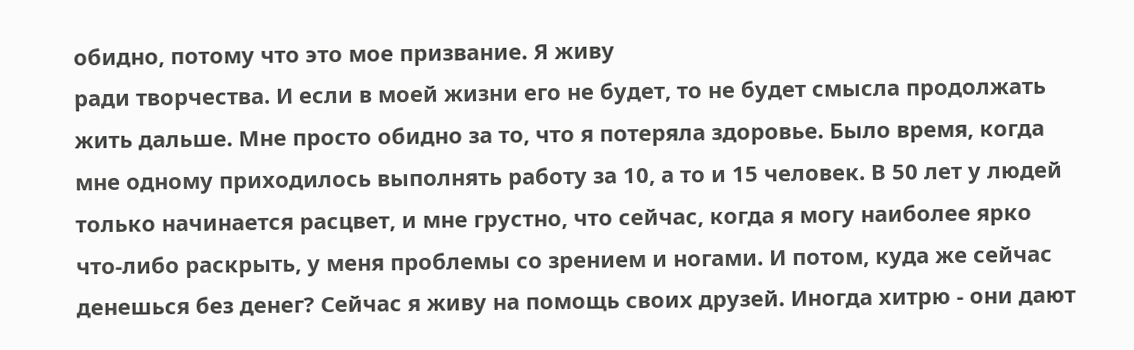обидно, потому что это мое призвание. Я живу
ради творчества. И если в моей жизни его не будет, то не будет смысла продолжать
жить дальше. Мне просто обидно за то, что я потеряла здоровье. Было время, когда
мне одному приходилось выполнять работу за 10, а то и 15 человек. В 50 лет у людей
только начинается расцвет, и мне грустно, что сейчас, когда я могу наиболее ярко
что-либо раскрыть, у меня проблемы со зрением и ногами. И потом, куда же сейчас
денешься без денег? Сейчас я живу на помощь своих друзей. Иногда хитрю - они дают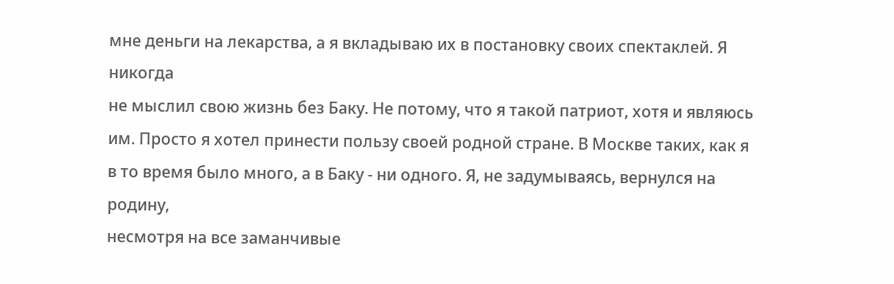мне деньги на лекарства, а я вкладываю их в постановку своих спектаклей. Я никогда
не мыслил свою жизнь без Баку. Не потому, что я такой патриот, хотя и являюсь
им. Просто я хотел принести пользу своей родной стране. В Москве таких, как я
в то время было много, а в Баку - ни одного. Я, не задумываясь, вернулся на родину,
несмотря на все заманчивые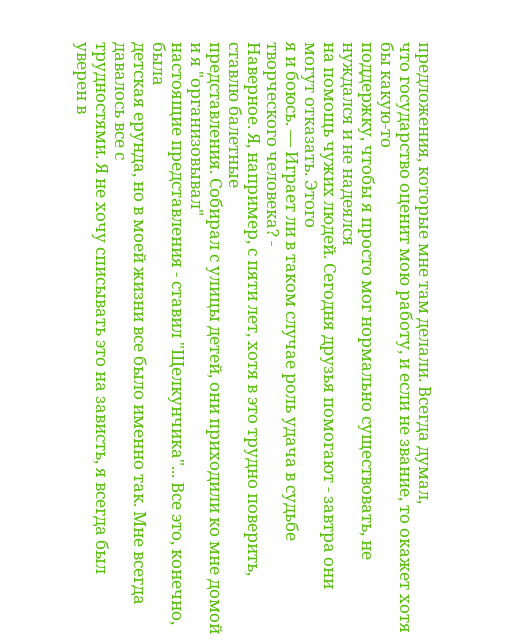предложения, которые мне там делали. Всегда думал,
что государство оценит мою работу, и если не звание, то окажет хотя бы какую-то
поддержку, чтобы я просто мог нормально существовать, не нуждался и не надеялся
на помощь чужих людей. Сегодня друзья помогают - завтра они могут отказать. Этого
я и боюсь. — Играет ли в таком случае роль удача в судьбе творческого человека? -
Наверное. Я, например, с пяти лет, хотя в это трудно поверить, ставлю балетные
представления. Собирал с улицы детей, они приходили ко мне домой и я "организовывал"
настоящие представления - ставил "Щелкунчика"... Все это, конечно, была
детская ерунда, но в моей жизни все было именно так. Мне всегда давалось все с
трудностями. Я не хочу списывать это на зависть, я всегда был уверен в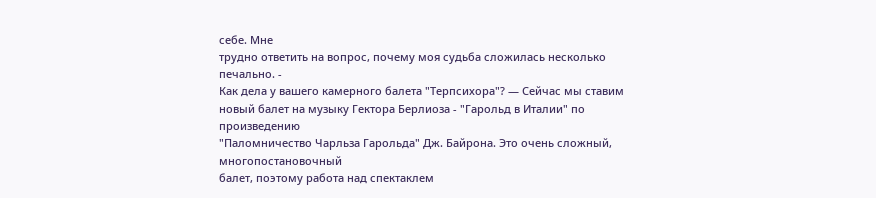себе. Мне
трудно ответить на вопрос, почему моя судьба сложилась несколько печально. -
Как дела у вашего камерного балета "Терпсихора"? — Сейчас мы ставим
новый балет на музыку Гектора Берлиоза - "Гарольд в Италии" по произведению
"Паломничество Чарльза Гарольда" Дж. Байрона. Это очень сложный, многопостановочный
балет, поэтому работа над спектаклем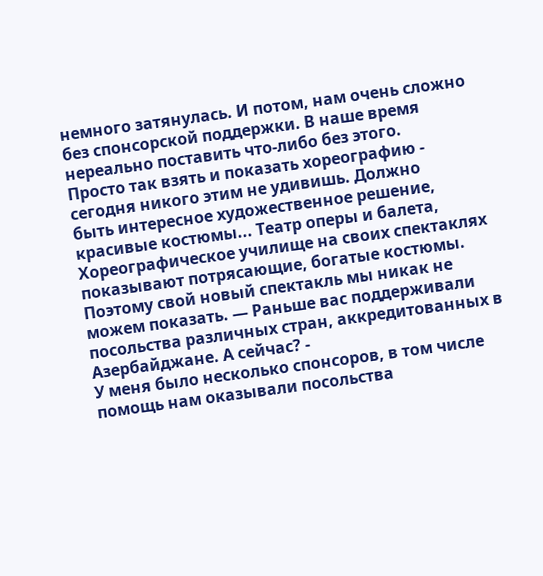немного затянулась. И потом, нам очень сложно
без спонсорской поддержки. В наше время нереально поставить что-либо без этого.
Просто так взять и показать хореографию - сегодня никого этим не удивишь. Должно
быть интересное художественное решение, красивые костюмы... Театр оперы и балета,
Хореографическое училище на своих спектаклях показывают потрясающие, богатые костюмы.
Поэтому свой новый спектакль мы никак не можем показать. — Раньше вас поддерживали
посольства различных стран, аккредитованных в Азербайджане. А сейчас? -
У меня было несколько спонсоров, в том числе помощь нам оказывали посольства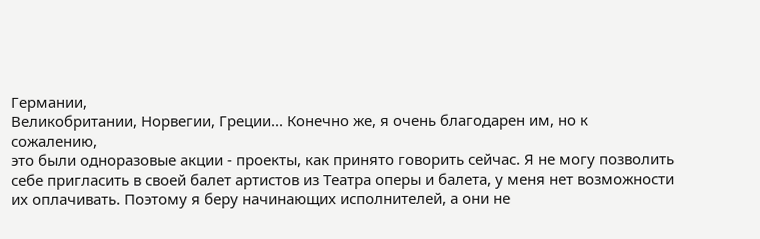Германии,
Великобритании, Норвегии, Греции... Конечно же, я очень благодарен им, но к сожалению,
это были одноразовые акции - проекты, как принято говорить сейчас. Я не могу позволить
себе пригласить в своей балет артистов из Театра оперы и балета, у меня нет возможности
их оплачивать. Поэтому я беру начинающих исполнителей, а они не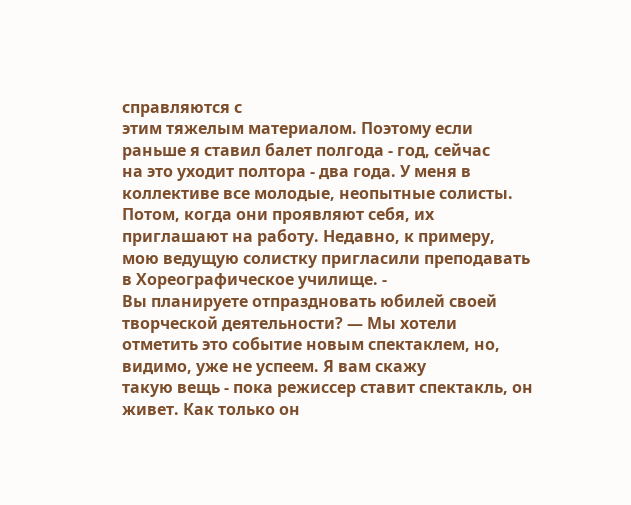справляются с
этим тяжелым материалом. Поэтому если раньше я ставил балет полгода - год, сейчас
на это уходит полтора - два года. У меня в коллективе все молодые, неопытные солисты.
Потом, когда они проявляют себя, их приглашают на работу. Недавно, к примеру,
мою ведущую солистку пригласили преподавать в Хореографическое училище. -
Вы планируете отпраздновать юбилей своей творческой деятельности? — Мы хотели
отметить это событие новым спектаклем, но, видимо, уже не успеем. Я вам скажу
такую вещь - пока режиссер ставит спектакль, он живет. Как только он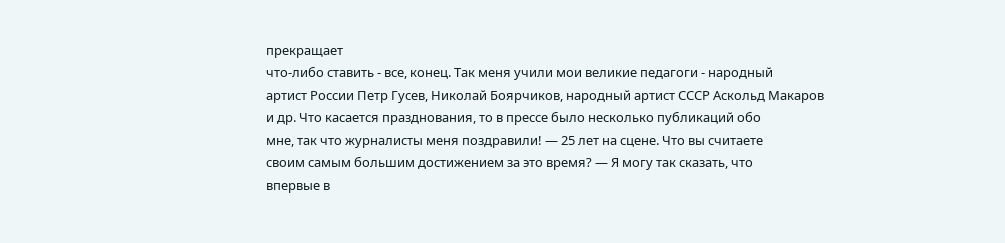прекращает
что-либо ставить - все, конец. Так меня учили мои великие педагоги - народный
артист России Петр Гусев, Николай Боярчиков, народный артист СССР Аскольд Макаров
и др. Что касается празднования, то в прессе было несколько публикаций обо
мне, так что журналисты меня поздравили! — 25 лет на сцене. Что вы считаете
своим самым большим достижением за это время? — Я могу так сказать, что
впервые в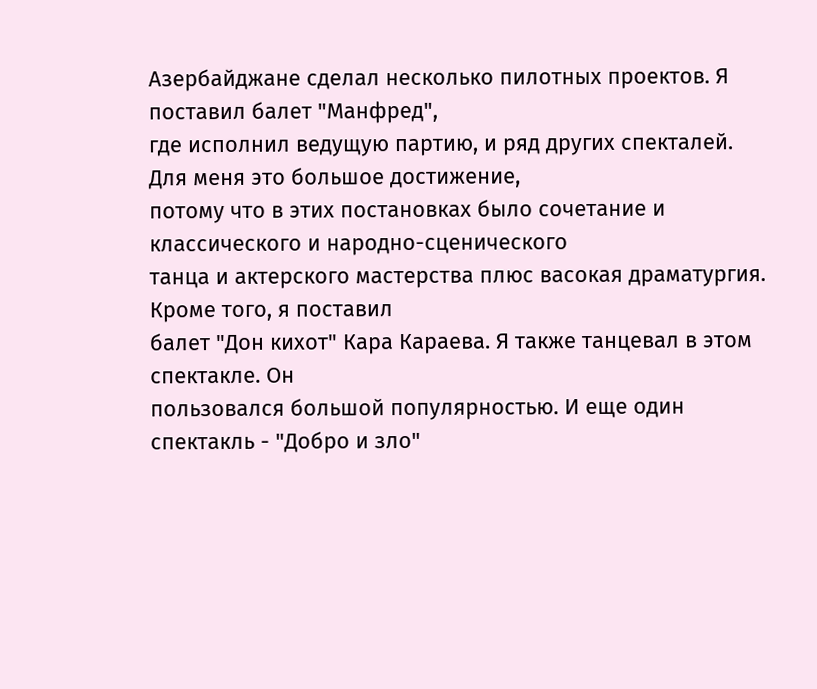Азербайджане сделал несколько пилотных проектов. Я поставил балет "Манфред",
где исполнил ведущую партию, и ряд других спекталей. Для меня это большое достижение,
потому что в этих постановках было сочетание и классического и народно-сценического
танца и актерского мастерства плюс васокая драматургия. Кроме того, я поставил
балет "Дон кихот" Кара Караева. Я также танцевал в этом спектакле. Он
пользовался большой популярностью. И еще один спектакль - "Добро и зло"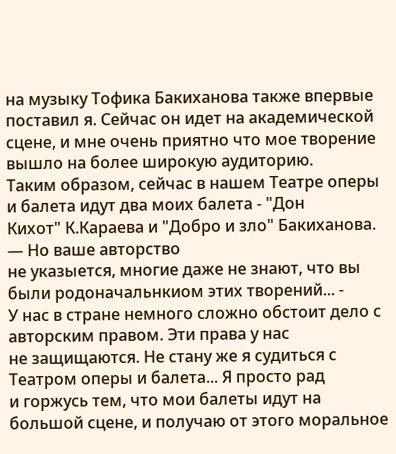на музыку Тофика Бакиханова также впервые поставил я. Сейчас он идет на академической
сцене, и мне очень приятно что мое творение вышло на более широкую аудиторию.
Таким образом, сейчас в нашем Театре оперы и балета идут два моих балета - "Дон
Кихот" К.Караева и "Добро и зло" Бакиханова. — Но ваше авторство
не указыется, многие даже не знают, что вы были родоначальнкиом этих творений... -
У нас в стране немного сложно обстоит дело с авторским правом. Эти права у нас
не защищаются. Не стану же я судиться с Театром оперы и балета... Я просто рад
и горжусь тем, что мои балеты идут на большой сцене, и получаю от этого моральное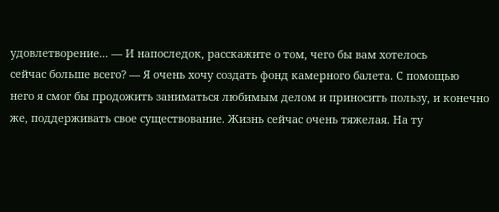удовлетворение... — И напоследок, расскажите о том, чего бы вам хотелось
сейчас больше всего? — Я очень хочу создать фонд камерного балета. С помощью
него я смог бы продожить заниматься любимым делом и приносить пользу, и конечно
же, поддерживать свое существование. Жизнь сейчас очень тяжелая. На ту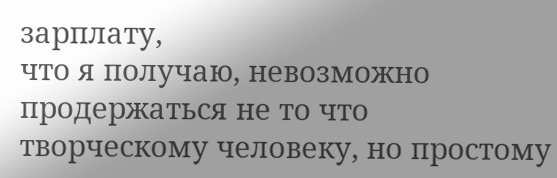зарплату,
что я получаю, невозможно продержаться не то что творческому человеку, но простому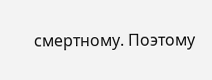смертному. Поэтому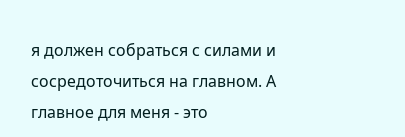я должен собраться с силами и сосредоточиться на главном. А
главное для меня - это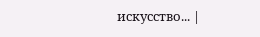искусство... |